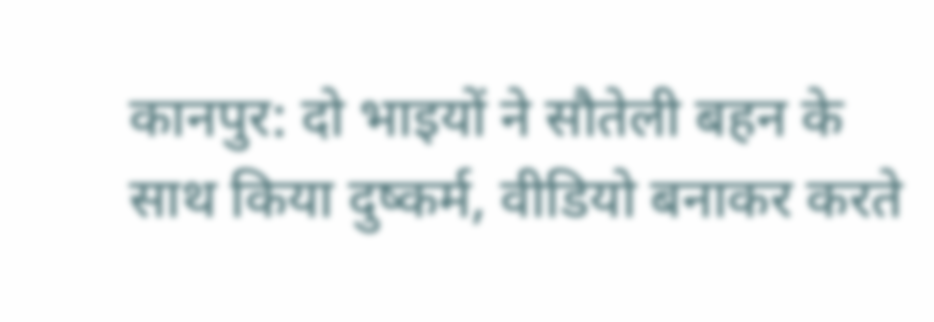कानपुर: दो भाइयों ने सौतेली बहन के साथ किया दुष्कर्म, वीडियो बनाकर करते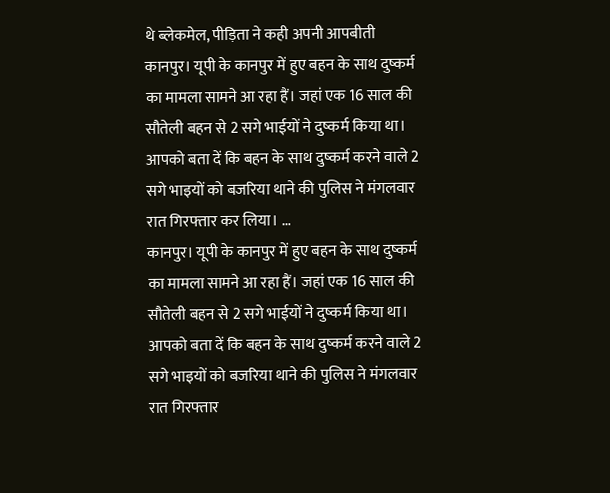थे ब्लेकमेल, पीड़िता ने कही अपनी आपबीती
कानपुर। यूपी के कानपुर में हुए बहन के साथ दुष्कर्म का मामला सामने आ रहा हैं। जहां एक 16 साल की सौतेली बहन से 2 सगे भाईयों ने दुष्कर्म किया था। आपको बता दें कि बहन के साथ दुष्कर्म करने वाले 2 सगे भाइयों को बजरिया थाने की पुलिस ने मंगलवार रात गिरफ्तार कर लिया। …
कानपुर। यूपी के कानपुर में हुए बहन के साथ दुष्कर्म का मामला सामने आ रहा हैं। जहां एक 16 साल की सौतेली बहन से 2 सगे भाईयों ने दुष्कर्म किया था। आपको बता दें कि बहन के साथ दुष्कर्म करने वाले 2 सगे भाइयों को बजरिया थाने की पुलिस ने मंगलवार रात गिरफ्तार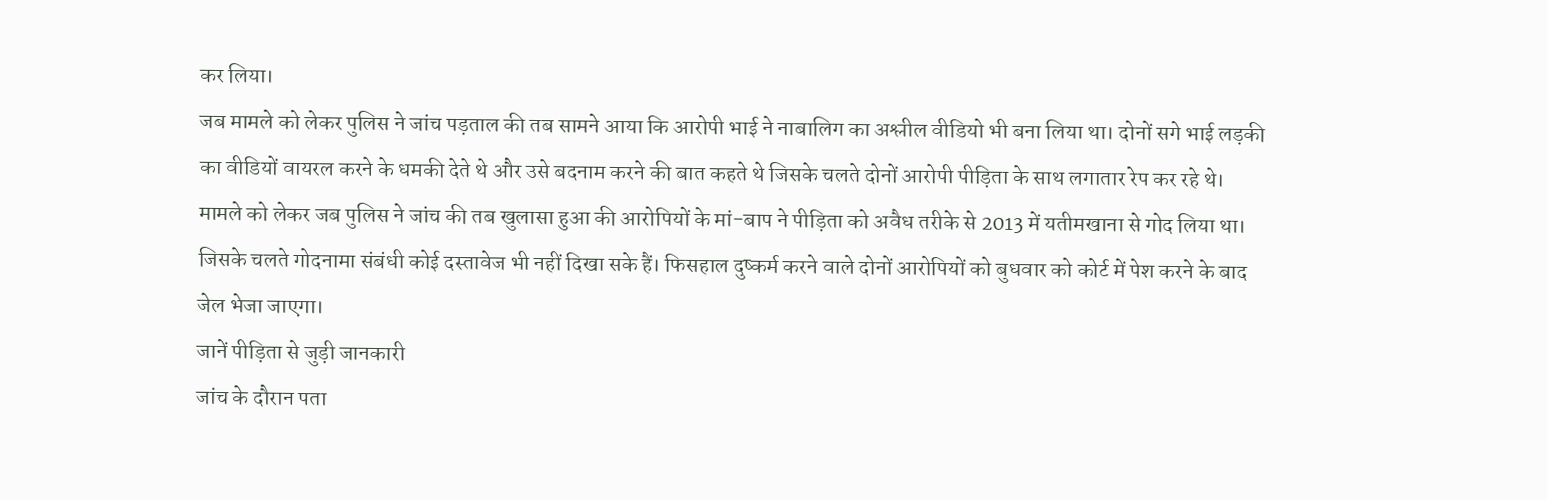कर लिया।
जब मामले को लेकर पुलिस ने जांच पड़ताल की तब सामने आया कि आरोपी भाई ने नाबालिग का अश्लील वीडियो भी बना लिया था। दोनों सगे भाई लड़की का वीडियों वायरल करने के धमकी देते थे और उसे बदनाम करने की बात कहते थे जिसके चलते दोनों आरोपी पीड़िता के साथ लगातार रेप कर रहे थे।
मामले को लेकर जब पुलिस ने जांच की तब खुलासा हुआ की आरोपियों के मां-बाप ने पीड़िता को अवैध तरीके से 2013 में यतीमखाना से गोद लिया था। जिसके चलते गोदनामा संबंधी कोई दस्तावेज भी नहीं दिखा सके हैं। फिसहाल दुष्कर्म करने वाले दोनों आरोपियों को बुधवार को कोर्ट में पेश करने के बाद जेल भेजा जाएगा।
जानें पीड़िता से जुड़ी जानकारी
जांच के दौरान पता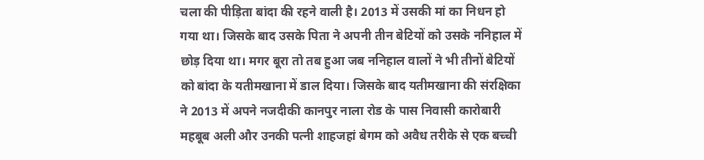चला की पीड़िता बांदा की रहने वाली है। 2013 में उसकी मां का निधन हो गया था। जिसके बाद उसके पिता ने अपनी तीन बेटियों को उसके ननिहाल में छोड़ दिया था। मगर बूरा तो तब हुआ जब ननिहाल वालों ने भी तीनों बेटियों को बांदा के यतीमखाना में डाल दिया। जिसके बाद यतीमखाना की संरक्षिका ने 2013 में अपने नजदीकी कानपुर नाला रोड के पास निवासी कारोबारी महबूब अली और उनकी पत्नी शाहजहां बेगम को अवैध तरीके से एक बच्ची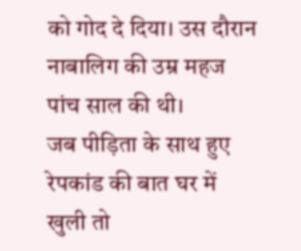को गोद दे दिया। उस दौरान नाबालिग की उम्र महज पांच साल की थी।
जब पीड़िता के साथ हुए रेपकांड की बात घर में खुली तो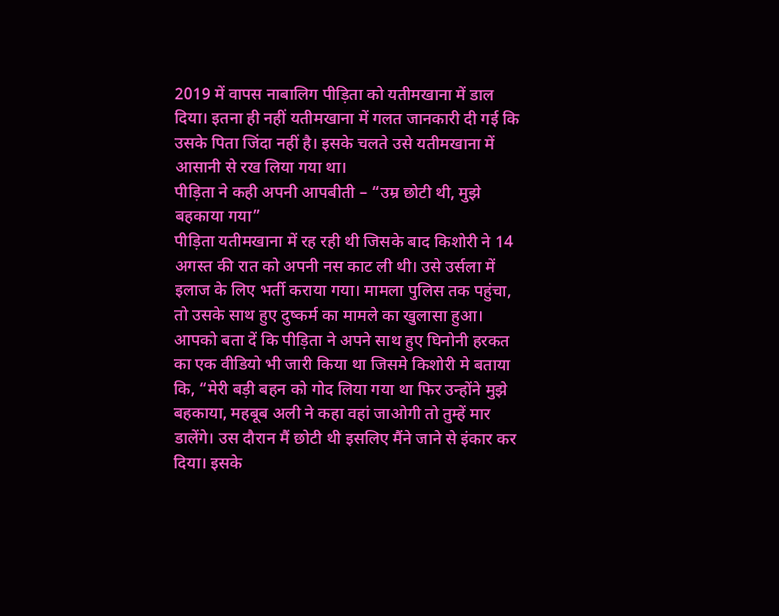2019 में वापस नाबालिग पीड़िता को यतीमखाना में डाल दिया। इतना ही नहीं यतीमखाना में गलत जानकारी दी गई कि उसके पिता जिंदा नहीं है। इसके चलते उसे यतीमखाना में आसानी से रख लिया गया था।
पीड़िता ने कही अपनी आपबीती – “उम्र छोटी थी, मुझे बहकाया गया”
पीड़िता यतीमखाना में रह रही थी जिसके बाद किशोरी ने 14 अगस्त की रात को अपनी नस काट ली थी। उसे उर्सला में इलाज के लिए भर्ती कराया गया। मामला पुलिस तक पहुंचा, तो उसके साथ हुए दुष्कर्म का मामले का खुलासा हुआ। आपको बता दें कि पीड़िता ने अपने साथ हुए घिनोनी हरकत का एक वीडियो भी जारी किया था जिसमे किशोरी मे बताया कि, “मेरी बड़ी बहन को गोद लिया गया था फिर उन्होंने मुझे बहकाया, महबूब अली ने कहा वहां जाओगी तो तुम्हें मार डालेंगे। उस दौरान मैं छोटी थी इसलिए मैंने जाने से इंकार कर दिया। इसके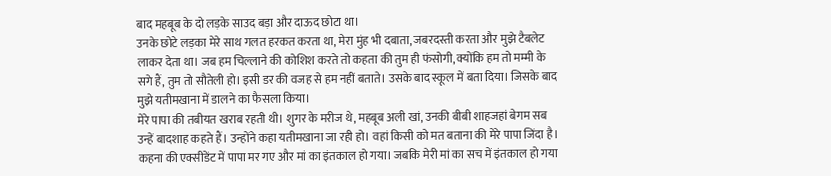बाद महबूब के दो लड़के साउद बड़ा और दाऊद छोटा था।
उनके छोटे लड़का मेरे साथ गलत हरकत करता था, मेरा मुंह भी दबाता, जबरदस्ती करता और मुझे टैबलेट लाकर देता था। जब हम चिल्लाने की कोशिश करते तो कहता की तुम ही फंसोगी, क्योंकि हम तो मम्मी के सगे हैं, तुम तो सौतेली हो। इसी डर की वजह से हम नहीं बताते। उसके बाद स्कूल में बता दिया। जिसके बाद मुझे यतीमखाना में डालने का फैसला किया।
मेरे पापा की तबीयत खराब रहती थी। शुगर के मरीज थे, महबूब अली खां, उनकी बीबी शाहजहां बेगम सब उन्हें बादशाह कहते हैं। उन्होंने कहा यतीमखाना जा रही हो। वहां किसी को मत बताना की मेरे पापा जिंदा है। कहना की एक्सीडेंट में पापा मर गए और मां का इंतकाल हो गया। जबकि मेरी मां का सच में इंतकाल हो गया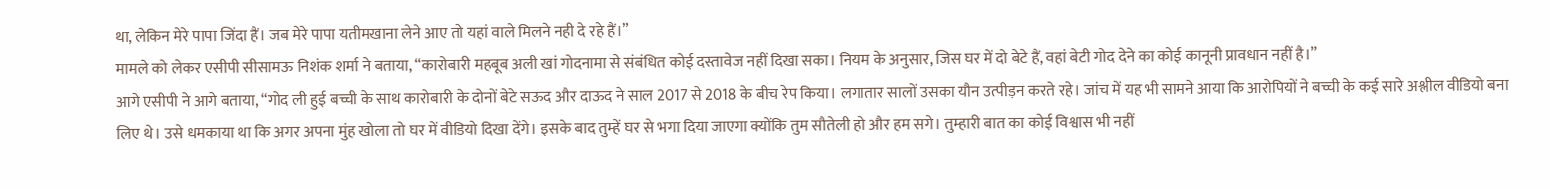था, लेकिन मेरे पापा जिंदा हैं। जब मेरे पापा यतीमखाना लेने आए तो यहां वाले मिलने नही दे रहे हैं।”
मामले को लेकर एसीपी सीसामऊ निशंक शर्मा ने बताया, “कारोबारी महबूब अली खां गोदनामा से संबंधित कोई दस्तावेज नहीं दिखा सका। नियम के अनुसार, जिस घर में दो बेटे हैं, वहां बेटी गोद देने का कोई कानूनी प्रावधान नहीं है।”
आगे एसीपी ने आगे बताया, “गोद ली हुई बच्ची के साथ कारोबारी के दोनों बेटे सऊद और दाऊद ने साल 2017 से 2018 के बीच रेप किया। लगातार सालों उसका यौन उत्पीड़न करते रहे। जांच में यह भी सामने आया कि आरोपियों ने बच्ची के कई सारे अश्लील वीडियो बना लिए थे। उसे धमकाया था कि अगर अपना मुंह खोला तो घर में वीडियो दिखा देंगे। इसके बाद तुम्हें घर से भगा दिया जाएगा क्योंकि तुम सौतेली हो और हम सगे। तुम्हारी बात का कोई विश्वास भी नहीं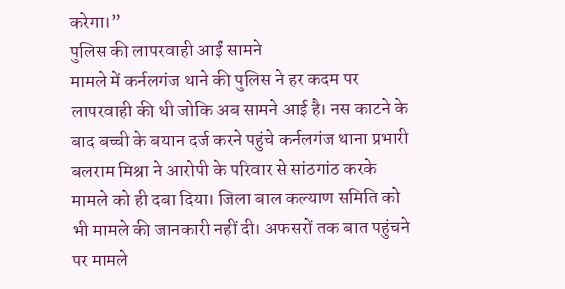करेगा।”
पुलिस की लापरवाही आईं सामने
मामले में कर्नलगंज थाने की पुलिस ने हर कदम पर लापरवाही की थी जोकि अब सामने आई है। नस काटने के बाद बच्ची के बयान दर्ज करने पहुंचे कर्नलगंज थाना प्रभारी बलराम मिश्रा ने आरोपी के परिवार से सांठगांठ करके मामले को ही दबा दिया। जिला बाल कल्याण समिति को भी मामले की जानकारी नहीं दी। अफसरों तक बात पहुंचने पर मामले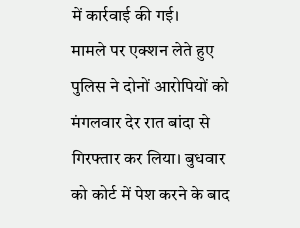में कार्रवाई की गई।
मामले पर एक्शन लेते हुए पुलिस ने दोनों आरोपियों को मंगलवार देर रात बांदा से गिरफ्तार कर लिया। बुधवार को कोर्ट में पेश करने के बाद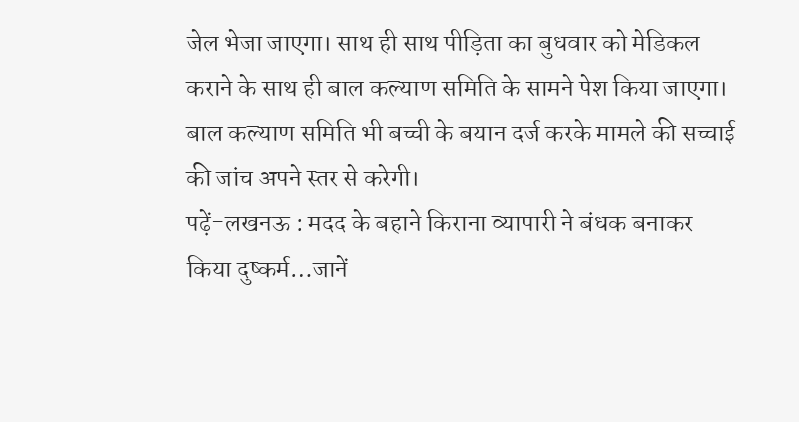जेल भेजा जाएगा। साथ ही साथ पीड़िता का बुधवार को मेडिकल कराने के साथ ही बाल कल्याण समिति के सामने पेश किया जाएगा। बाल कल्याण समिति भी बच्ची के बयान दर्ज करके मामले की सच्चाई की जांच अपने स्तर से करेगी।
पढ़ें-लखनऊ : मदद के बहाने किराना व्यापारी ने बंधक बनाकर किया दुष्कर्म…जानें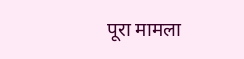पूरा मामला